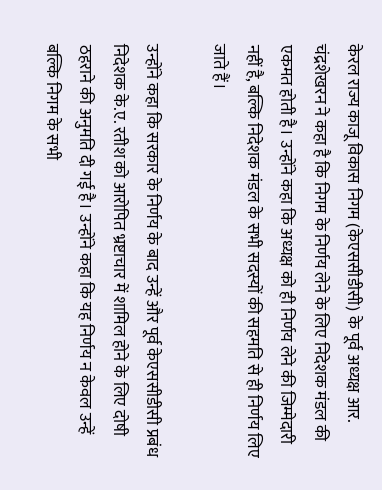केरल राज्य काजू विकास निगम (केएससीडीसी) के पूर्व अध्यक्ष आर. चंद्रशेखरन ने कहा है कि निगम के निर्णय लेने के लिए निदेशक मंडल की एकमत होती है। उन्होंने कहा कि अध्यक्ष को ही निर्णय लेने की जिम्मेदारी नहीं है, बल्कि निदेशक मंडल के सभी सदस्यों की सहमति से ही निर्णय लिए जाते हैं।

उन्होंने कहा कि सरकार के निर्णय के बाद उन्हें और पूर्व केएससीडीसी प्रबंध निदेशक के.ए. रतीश को आरोपित भ्रष्टाचार में शामिल होने के लिए दोषी ठहराने की अनुमति दी गई है। उन्होंने कहा कि यह निर्णय न केवल उन्हें बल्कि निगम के सभी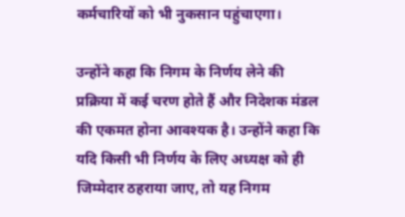कर्मचारियों को भी नुकसान पहुंचाएगा।

उन्होंने कहा कि निगम के निर्णय लेने की प्रक्रिया में कई चरण होते हैं और निदेशक मंडल की एकमत होना आवश्यक है। उन्होंने कहा कि यदि किसी भी निर्णय के लिए अध्यक्ष को ही जिम्मेदार ठहराया जाए, तो यह निगम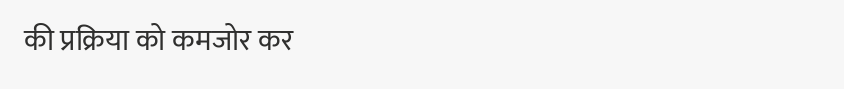की प्रक्रिया को कमजोर कर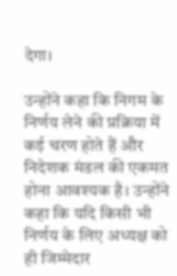देगा।

उन्होंने कहा कि निगम के निर्णय लेने की प्रक्रिया में कई चरण होते हैं और निदेशक मंडल की एकमत होना आवश्यक है। उन्होंने कहा कि यदि किसी भी निर्णय के लिए अध्यक्ष को ही जिम्मेदार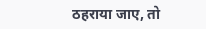ठहराया जाए, तो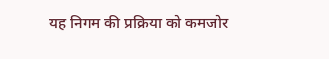यह निगम की प्रक्रिया को कमजोर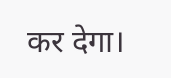कर देगा।